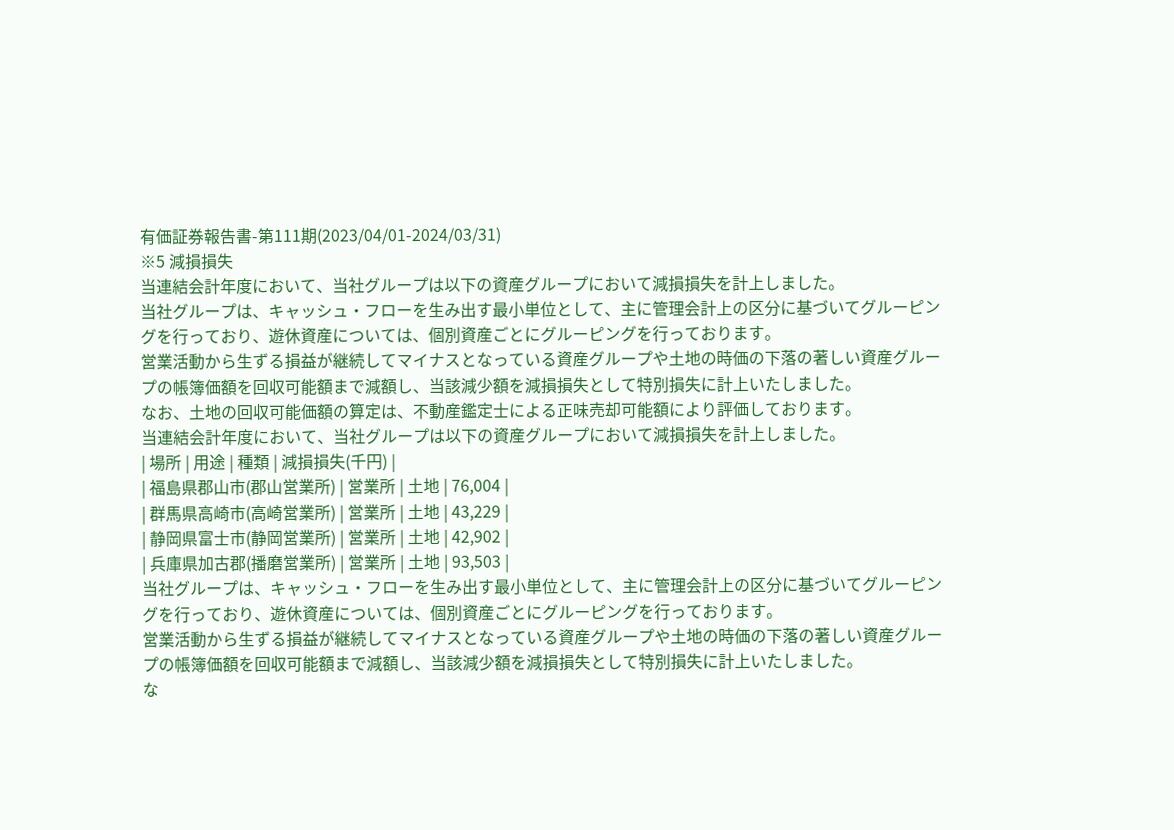有価証券報告書-第111期(2023/04/01-2024/03/31)
※5 減損損失
当連結会計年度において、当社グループは以下の資産グループにおいて減損損失を計上しました。
当社グループは、キャッシュ・フローを生み出す最小単位として、主に管理会計上の区分に基づいてグルーピングを行っており、遊休資産については、個別資産ごとにグルーピングを行っております。
営業活動から生ずる損益が継続してマイナスとなっている資産グループや土地の時価の下落の著しい資産グループの帳簿価額を回収可能額まで減額し、当該減少額を減損損失として特別損失に計上いたしました。
なお、土地の回収可能価額の算定は、不動産鑑定士による正味売却可能額により評価しております。
当連結会計年度において、当社グループは以下の資産グループにおいて減損損失を計上しました。
| 場所 | 用途 | 種類 | 減損損失(千円) |
| 福島県郡山市(郡山営業所) | 営業所 | 土地 | 76,004 |
| 群馬県高崎市(高崎営業所) | 営業所 | 土地 | 43,229 |
| 静岡県富士市(静岡営業所) | 営業所 | 土地 | 42,902 |
| 兵庫県加古郡(播磨営業所) | 営業所 | 土地 | 93,503 |
当社グループは、キャッシュ・フローを生み出す最小単位として、主に管理会計上の区分に基づいてグルーピングを行っており、遊休資産については、個別資産ごとにグルーピングを行っております。
営業活動から生ずる損益が継続してマイナスとなっている資産グループや土地の時価の下落の著しい資産グループの帳簿価額を回収可能額まで減額し、当該減少額を減損損失として特別損失に計上いたしました。
な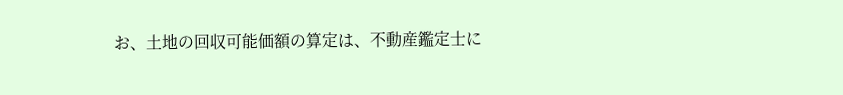お、土地の回収可能価額の算定は、不動産鑑定士に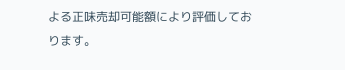よる正味売却可能額により評価しております。